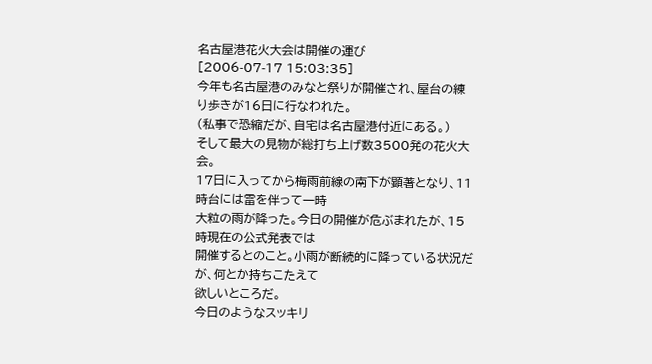名古屋港花火大会は開催の運び
[2006-07-17 15:03:35]
今年も名古屋港のみなと祭りが開催され、屋台の練り歩きが16日に行なわれた。
(私事で恐縮だが、自宅は名古屋港付近にある。)
そして最大の見物が総打ち上げ数3500発の花火大会。
17日に入ってから梅雨前線の南下が顕著となり、11時台には雷を伴って一時
大粒の雨が降った。今日の開催が危ぶまれたが、15時現在の公式発表では
開催するとのこと。小雨が断続的に降っている状況だが、何とか持ちこたえて
欲しいところだ。
今日のようなスッキリ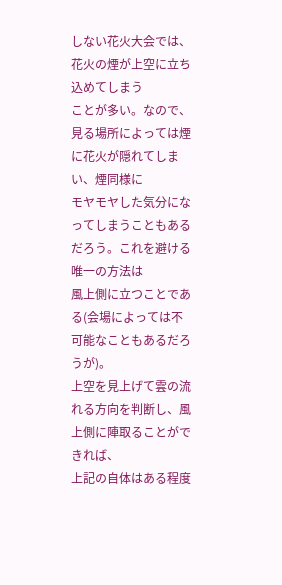しない花火大会では、花火の煙が上空に立ち込めてしまう
ことが多い。なので、見る場所によっては煙に花火が隠れてしまい、煙同様に
モヤモヤした気分になってしまうこともあるだろう。これを避ける唯一の方法は
風上側に立つことである(会場によっては不可能なこともあるだろうが)。
上空を見上げて雲の流れる方向を判断し、風上側に陣取ることができれば、
上記の自体はある程度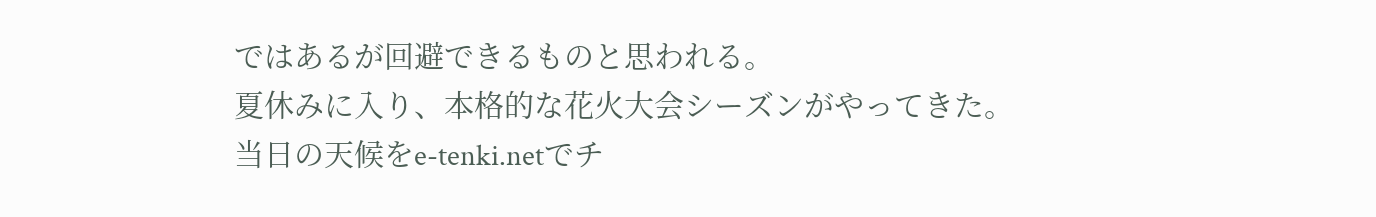ではあるが回避できるものと思われる。
夏休みに入り、本格的な花火大会シーズンがやってきた。
当日の天候をe-tenki.netでチ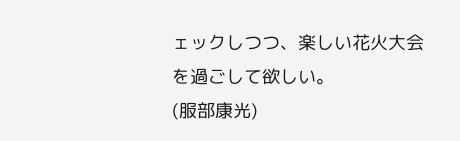ェックしつつ、楽しい花火大会を過ごして欲しい。
(服部康光)